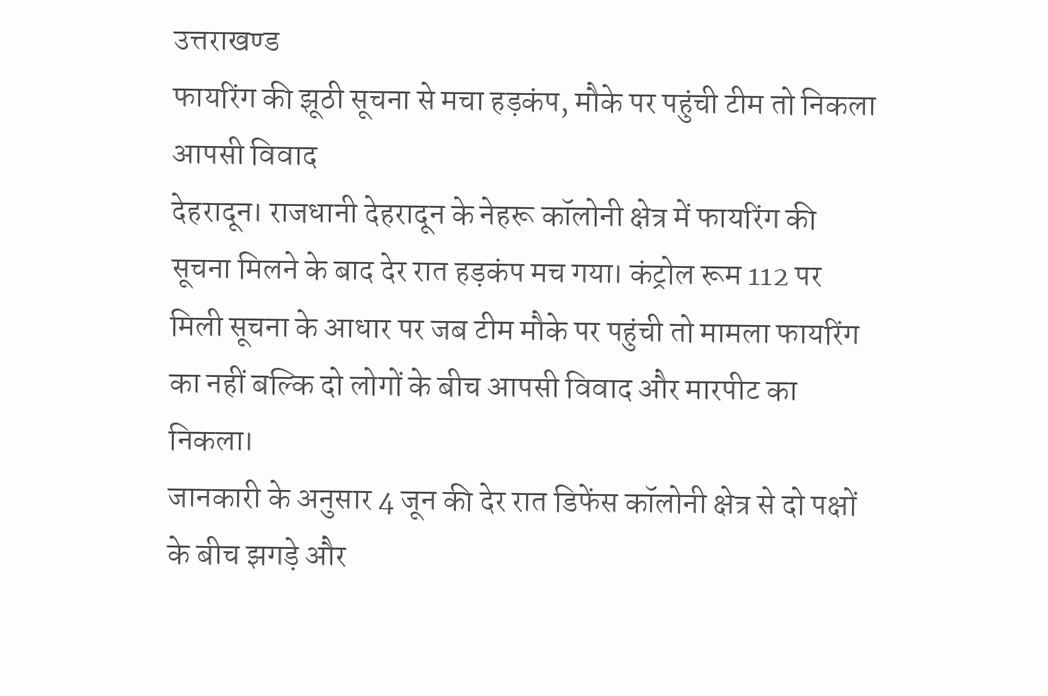उत्तराखण्ड
फायरिंग की झूठी सूचना से मचा हड़कंप, मौके पर पहुंची टीम तो निकला आपसी विवाद
देहरादून। राजधानी देहरादून के नेहरू कॉलोनी क्षेत्र में फायरिंग की सूचना मिलने के बाद देर रात हड़कंप मच गया। कंट्रोल रूम 112 पर मिली सूचना के आधार पर जब टीम मौके पर पहुंची तो मामला फायरिंग का नहीं बल्कि दो लोगों के बीच आपसी विवाद और मारपीट का निकला।
जानकारी के अनुसार 4 जून की देर रात डिफेंस कॉलोनी क्षेत्र से दो पक्षों के बीच झगड़े और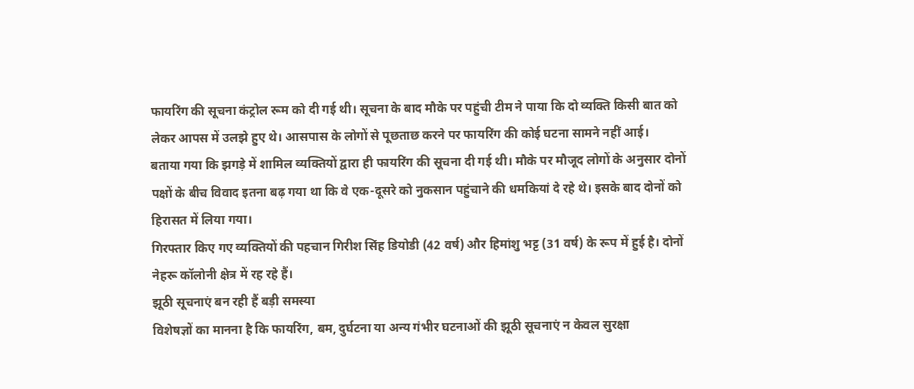फायरिंग की सूचना कंट्रोल रूम को दी गई थी। सूचना के बाद मौके पर पहुंची टीम ने पाया कि दो व्यक्ति किसी बात को लेकर आपस में उलझे हुए थे। आसपास के लोगों से पूछताछ करने पर फायरिंग की कोई घटना सामने नहीं आई।
बताया गया कि झगड़े में शामिल व्यक्तियों द्वारा ही फायरिंग की सूचना दी गई थी। मौके पर मौजूद लोगों के अनुसार दोनों पक्षों के बीच विवाद इतना बढ़ गया था कि वे एक-दूसरे को नुकसान पहुंचाने की धमकियां दे रहे थे। इसके बाद दोनों को हिरासत में लिया गया।
गिरफ्तार किए गए व्यक्तियों की पहचान गिरीश सिंह डियोडी (42 वर्ष) और हिमांशु भट्ट (31 वर्ष) के रूप में हुई है। दोनों नेहरू कॉलोनी क्षेत्र में रह रहे हैं।
झूठी सूचनाएं बन रही हैं बड़ी समस्या
विशेषज्ञों का मानना है कि फायरिंग, बम, दुर्घटना या अन्य गंभीर घटनाओं की झूठी सूचनाएं न केवल सुरक्षा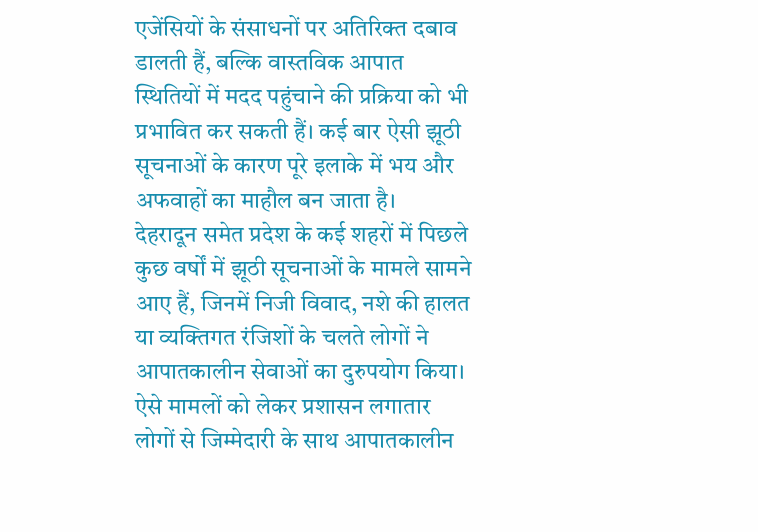एजेंसियों के संसाधनों पर अतिरिक्त दबाव डालती हैं, बल्कि वास्तविक आपात स्थितियों में मदद पहुंचाने की प्रक्रिया को भी प्रभावित कर सकती हैं। कई बार ऐसी झूठी सूचनाओं के कारण पूरे इलाके में भय और अफवाहों का माहौल बन जाता है।
देहरादून समेत प्रदेश के कई शहरों में पिछले कुछ वर्षों में झूठी सूचनाओं के मामले सामने आए हैं, जिनमें निजी विवाद, नशे की हालत या व्यक्तिगत रंजिशों के चलते लोगों ने आपातकालीन सेवाओं का दुरुपयोग किया। ऐसे मामलों को लेकर प्रशासन लगातार लोगों से जिम्मेदारी के साथ आपातकालीन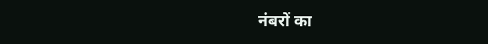नंबरों का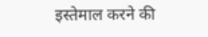इस्तेमाल करने की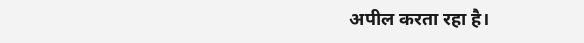अपील करता रहा है।